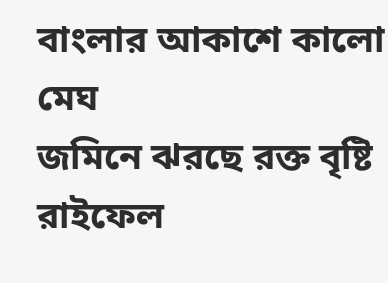বাংলার আকাশে কালো মেঘ
জমিনে ঝরছে রক্ত বৃষ্টি
রাইফেল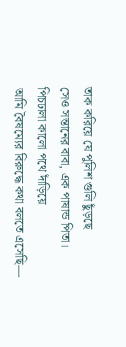তাক করিয়ে যে পুলিশ গুলি ছুঁড়ছে
সেও সন্তানের বাবা, এক পাষান্ড পিতা।
পিচঢালা কালো পথে দাঁড়িয়ে
আমি বৈষম্যের বিরুদ্ধে কথা বলতে এসেছি—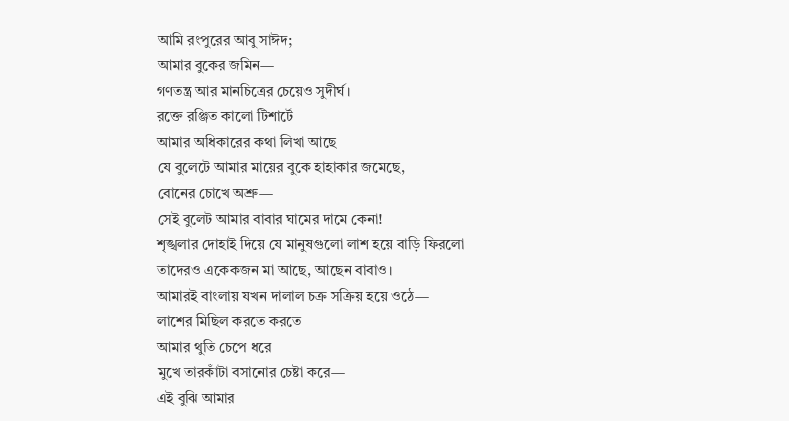আমি রংপুরের আবু সাঈদ;
আমার বুকের জমিন—
গণতন্ত্র আর মানচিত্রের চেয়েও সুদীর্ঘ।
রক্তে রঞ্জিত কালো টিশার্টে
আমার অধিকারের কথা লিখা আছে
যে বুলেটে আমার মায়ের বুকে হাহাকার জমেছে,
বোনের চোখে অশ্রু—
সেই বুলেট আমার বাবার ঘামের দামে কেনা!
শৃঙ্খলার দোহাই দিয়ে যে মানুষগুলো লাশ হয়ে বাড়ি ফিরলো
তাদেরও একেকজন মা আছে, আছেন বাবাও।
আমারই বাংলায় যখন দালাল চক্র সক্রিয় হয়ে ওঠে—
লাশের মিছিল করতে করতে
আমার থুতি চেপে ধরে
মুখে তারকাঁটা বসানোর চেষ্টা করে—
এই বুঝি আমার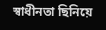স্বাধীনতা ছিনিয়ে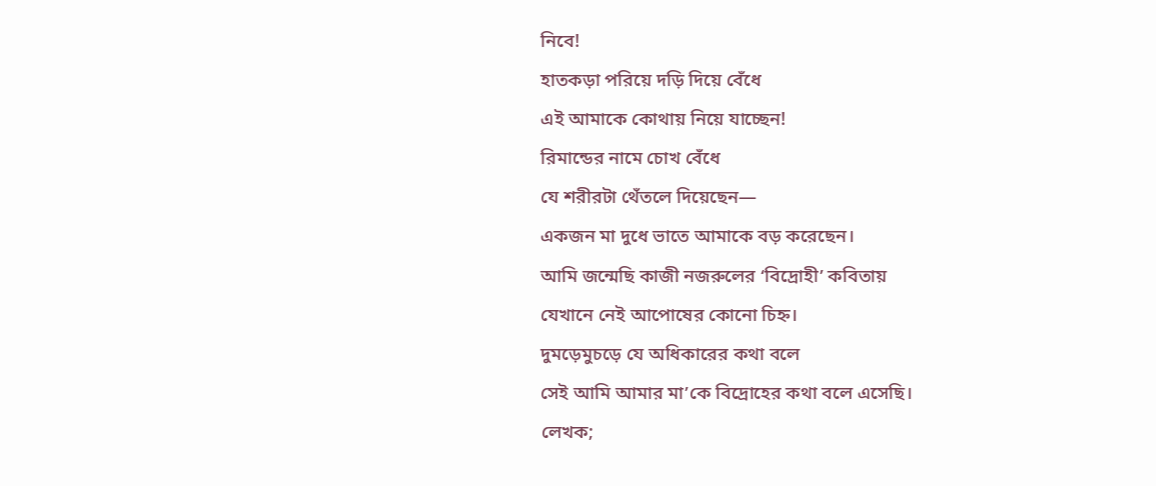নিবে!
হাতকড়া পরিয়ে দড়ি দিয়ে বেঁধে
এই আমাকে কোথায় নিয়ে যাচ্ছেন!
রিমান্ডের নামে চোখ বেঁধে
যে শরীরটা থেঁতলে দিয়েছেন—
একজন মা দুধে ভাতে আমাকে বড় করেছেন।
আমি জন্মেছি কাজী নজরুলের ‘বিদ্রোহী’ কবিতায়
যেখানে নেই আপোষের কোনো চিহ্ন।
দুমড়েমুচড়ে যে অধিকারের কথা বলে
সেই আমি আমার মা’কে বিদ্রোহের কথা বলে এসেছি।
লেখক;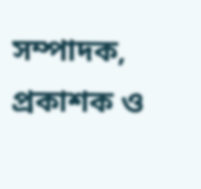সম্পাদক, প্রকাশক ও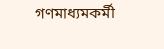গণমাধ্যমকর্মী